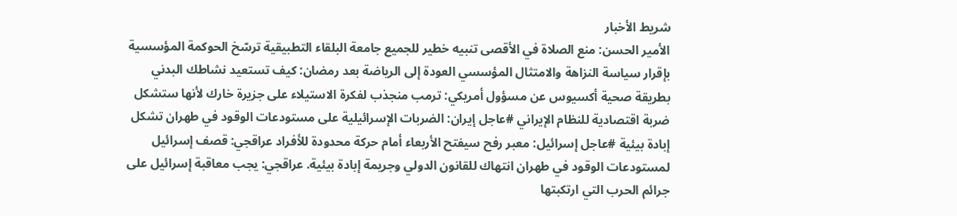شريط الأخبار
الأمير الحسن: منع الصلاة في الأقصى تنبيه خطير للجميع جامعة البلقاء التطبيقية ترسّخ الحوكمة المؤسسية بإقرار سياسة النزاهة والامتثال المؤسسي العودة إلى الرياضة بعد رمضان: كيف تستعيد نشاطك البدني بطريقة صحية أكسيوس عن مسؤول أمريكي: ترمب منجذب لفكرة الاستيلاء على جزيرة خارك لأنها ستشكل ضربة اقتصادية للنظام الإيراني #عاجل إيران: الضربات الإسرائيلية على مستودعات الوقود في طهران تشكل إبادة بيئية #عاجل إسرائيل: معبر رفح سيفتح الأربعاء أمام حركة محدودة للأفراد عراقجي: قصف إسرائيل لمستودعات الوقود في طهران انتهاك للقانون الدولي وجريمة إبادة بيئية. عراقجي: يجب معاقبة إسرائيل على جرائم الحرب التي ارتكبتها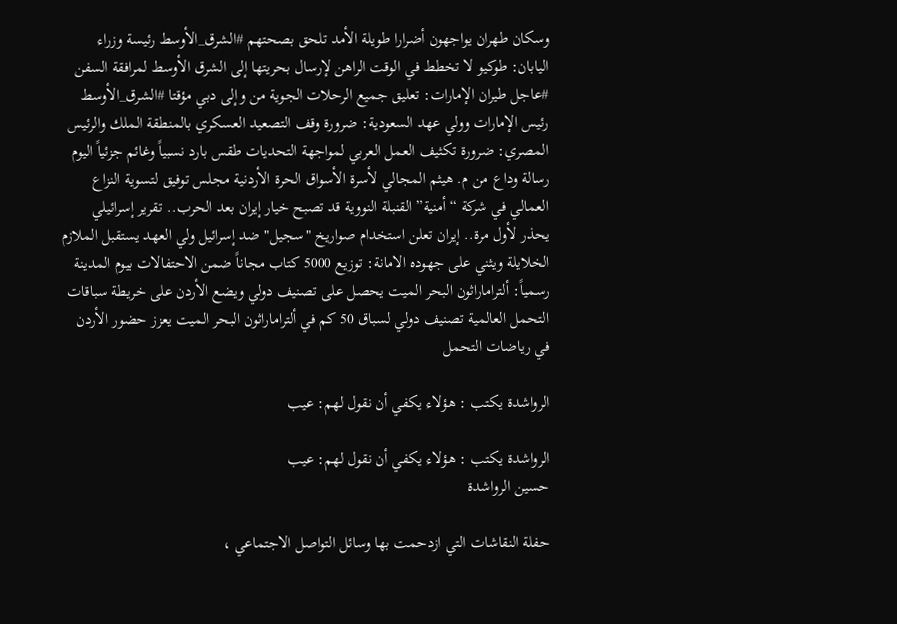وسكان طهران يواجهون أضرارا طويلة الأمد تلحق بصحتهم #الشرق_الأوسط رئيسة وزراء اليابان: طوكيو لا تخطط في الوقت الراهن لإرسال بحريتها إلى الشرق الأوسط لمرافقة السفن #عاجل طيران الإمارات: تعليق جميع الرحلات الجوية من وإلى دبي مؤقتا #الشرق_الأوسط رئيس الإمارات وولي عهد السعودية: ضرورة وقف التصعيد العسكري بالمنطقة الملك والرئيس المصري: ضرورة تكثيف العمل العربي لمواجهة التحديات طقس بارد نسبياً وغائم جزئياً اليوم رسالة وداع من م. هيثم المجالي لأسرة الأسواق الحرة الأردنية مجلس توفيق لتسوية النزاع العمالي في شركة “أمنية” القنبلة النووية قد تصبح خيار إيران بعد الحرب.. تقرير إسرائيلي يحذر لأول مرة.. إيران تعلن استخدام صواريخ "سجيل" ضد إسرائيل ولي العهد يستقبل الملازم الخلايلة ويثني على جهوده الامانة: توزيع 5000 كتاب مجاناً ضمن الاحتفالات بيوم المدينة رسمياً: ألتراماراثون البحر الميت يحصل على تصنيف دولي ويضع الأردن على خريطة سباقات التحمل العالمية تصنيف دولي لسباق 50 كم في ألتراماراثون البحر الميت يعزز حضور الأردن في رياضات التحمل

الرواشدة يكتب : هؤلاء يكفي أن نقول لهم: عيب

الرواشدة يكتب : هؤلاء يكفي أن نقول لهم: عيب
حسين الرواشدة

حفلة النقاشات التي ازدحمت بها وسائل التواصل الاجتماعي ،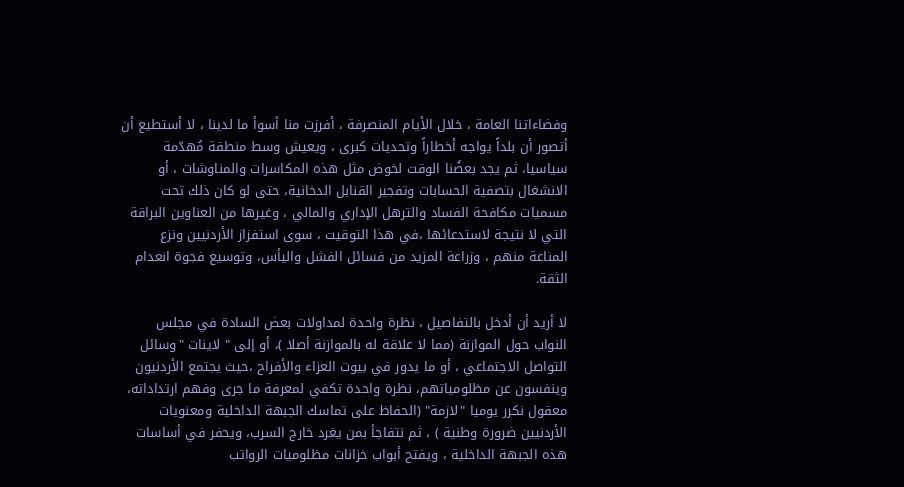وفضاءاتنا العامة ، خلال الأيام المنصرفة ، أفرزت منا أسوأ ما لدينا ، لا أستطيع أن أتصور أن بلداً يواجه أخطاراً وتحديات كبرى ، ويعيش وسط منطقة مُهدّمة سياسيا، ثم يجد بعضُنا الوقت لخوض مثل هذه المكاسرات والمناوشات ، أو الانشغال بتصفية الحسابات وتفجير القنابل الدخانية، حتى لو كان ذلك تحت مسميات مكافحة الفساد والترهل الإداري والمالي ، وغيرها من العناوين البراقة التي لا نتيجة لاستدعائها ،في هذا التوقيت ، سوى استفزاز الأردنيين ونزع المناعة منهم ، وزراعة المزيد من فسائل الفشل واليأس، وتوسيع فجوة انعدام الثقة.

لا أريد أن أدخل بالتفاصيل ، نظرة واحدة لمداولات بعض السادة في مجلس النواب حول الموازنة (مما لا علاقة له بالموازنة أصلا )، أو إلى " لاينات "وسائل التواصل الاجتماعي ، أو ما يدور في بيوت العزاء والأفراح ،حيث يجتمع الأردنيون وينفسون عن مظلومياتهم، نظرة واحدة تكفي لمعرفة ما جرى وفهم ارتداداته، معقول نكرر يوميا "لازمة" (الحفاظ على تماسك الجبهة الداخلية ومعنويات الأردنيين ضرورة وطنية ) ، ثم نتفاجأ بمن يغرد خارج السرب، ويحفر في أساسات هذه الجبهة الداخلية ، ويفتح أبواب خزانات مظلوميات الرواتب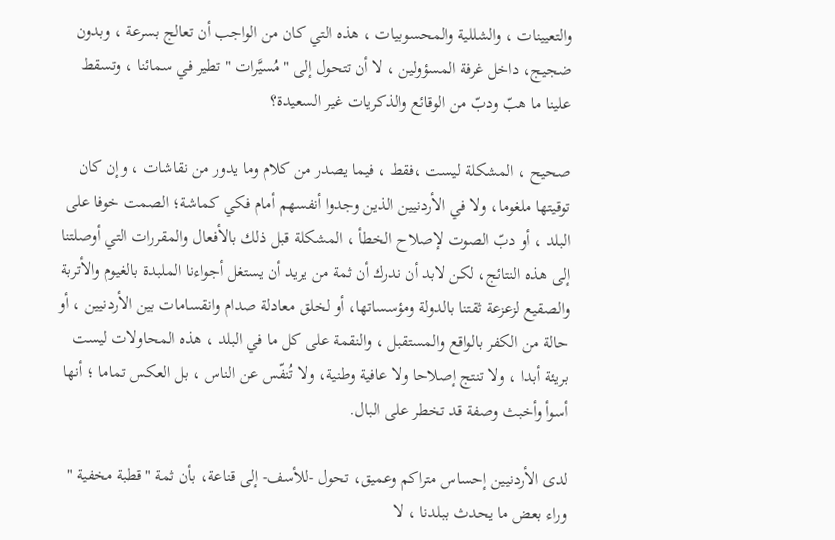والتعيينات ، والشللية والمحسوبيات ، هذه التي كان من الواجب أن تعالج بسرعة ، وبدون ضجيج، داخل غرفة المسؤولين ، لا أن تتحول إلى "مُسيَّرات " تطير في سمائنا ، وتسقط علينا ما هبّ ودبّ من الوقائع والذكريات غير السعيدة؟

صحيح ، المشكلة ليست ،فقط ، فيما يصدر من كلام وما يدور من نقاشات ، وإن كان توقيتها ملغوما، ولا في الأردنيين الذين وجدوا أنفسهم أمام فكي كماشة؛ الصمت خوفا على البلد ، أو دبّ الصوت لإصلاح الخطأ ، المشكلة قبل ذلك بالأفعال والمقررات التي أوصلتنا إلى هذه النتائج، لكن لابد أن ندرك أن ثمة من يريد أن يستغل أجواءنا الملبدة بالغيوم والأتربة والصقيع لزعزعة ثقتنا بالدولة ومؤسساتها، أو لخلق معادلة صدام وانقسامات بين الأردنيين ، أو حالة من الكفر بالواقع والمستقبل ، والنقمة على كل ما في البلد ، هذه المحاولات ليست بريئة أبدا ، ولا تنتج إصلاحا ولا عافية وطنية، ولا تُنفّس عن الناس ، بل العكس تماما ؛ أنها أسوأ وأخبث وصفة قد تخطر على البال.

لدى الأردنيين إحساس متراكم وعميق، تحول -للأسف- إلى قناعة، بأن ثمة "قطبة مخفية " وراء بعض ما يحدث ببلدنا ، لا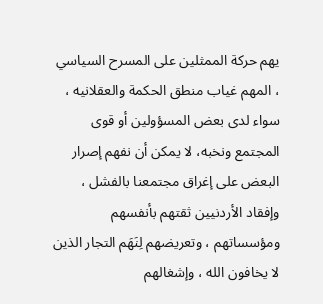يهم حركة الممثلين على المسرح السياسي ، المهم غياب منطق الحكمة والعقلانيه ، سواء لدى بعض المسؤولين أو قوى المجتمع ونخبه، لا يمكن أن نفهم إصرار البعض على إغراق مجتمعنا بالفشل ، وإفقاد الأردنيين ثقتهم بأنفسهم ومؤسساتهم ، وتعريضهم لِنَهَم التجار الذين لا يخافون الله ، وإشغالهم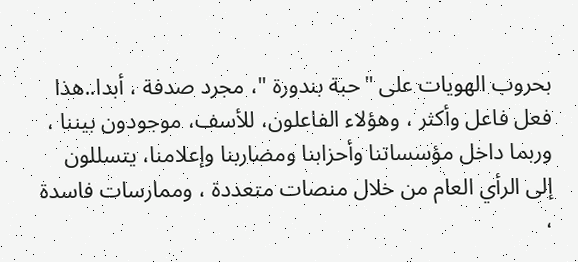بحروب الهويات على "حبة بندورة "، مجرد صدفة ، أبدا..هذا فعل فاعل وأكثر ، وهؤلاء الفاعلون، للأسف، موجودون بيننا ، وربما داخل مؤسساتنا وأحزابنا ومضاربنا وإعلامنا، يتسللون إلى الرأي العام من خلال منصات متعددة ، وممارسات فاسدة ،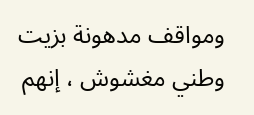ومواقف مدهونة بزيت وطني مغشوش ، إنهم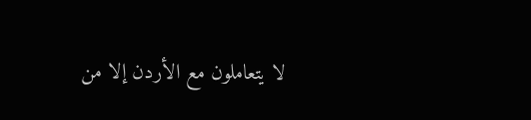لا يتعاملون مع الأردن إلا من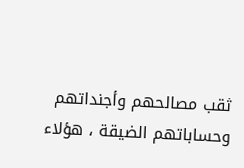ثقب مصالحهم وأجنداتهم وحساباتهم الضيقة ، هؤلاء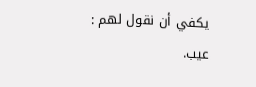يكفي أن نقول لهم : عيب.